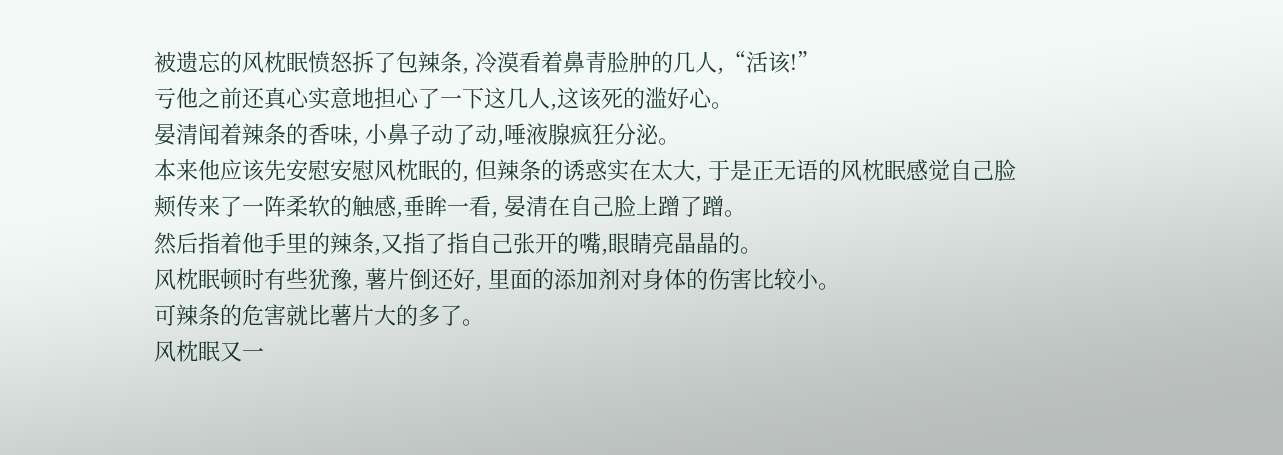被遗忘的风枕眠愤怒拆了包辣条, 冷漠看着鼻青脸肿的几人,“活该!”
亏他之前还真心实意地担心了一下这几人,这该死的滥好心。
晏清闻着辣条的香味, 小鼻子动了动,唾液腺疯狂分泌。
本来他应该先安慰安慰风枕眠的, 但辣条的诱惑实在太大, 于是正无语的风枕眠感觉自己脸颊传来了一阵柔软的触感,垂眸一看, 晏清在自己脸上蹭了蹭。
然后指着他手里的辣条,又指了指自己张开的嘴,眼睛亮晶晶的。
风枕眠顿时有些犹豫, 薯片倒还好, 里面的添加剂对身体的伤害比较小。
可辣条的危害就比薯片大的多了。
风枕眠又一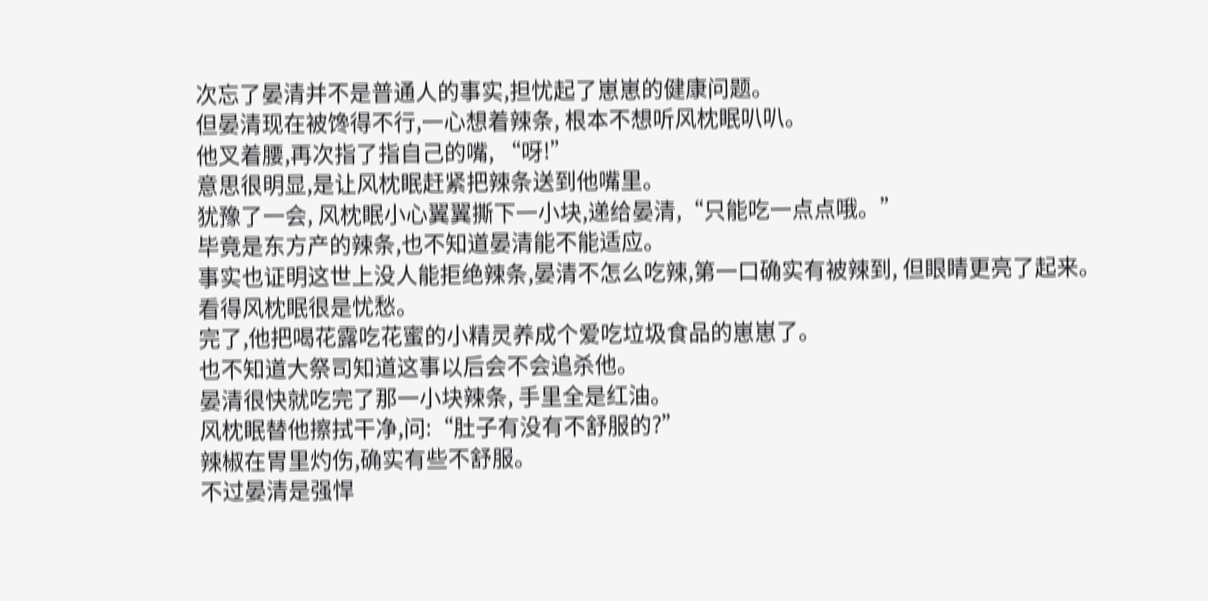次忘了晏清并不是普通人的事实,担忧起了崽崽的健康问题。
但晏清现在被馋得不行,一心想着辣条, 根本不想听风枕眠叭叭。
他叉着腰,再次指了指自己的嘴, “呀!”
意思很明显,是让风枕眠赶紧把辣条送到他嘴里。
犹豫了一会, 风枕眠小心翼翼撕下一小块,递给晏清,“只能吃一点点哦。”
毕竟是东方产的辣条,也不知道晏清能不能适应。
事实也证明这世上没人能拒绝辣条,晏清不怎么吃辣,第一口确实有被辣到, 但眼睛更亮了起来。
看得风枕眠很是忧愁。
完了,他把喝花露吃花蜜的小精灵养成个爱吃垃圾食品的崽崽了。
也不知道大祭司知道这事以后会不会追杀他。
晏清很快就吃完了那一小块辣条, 手里全是红油。
风枕眠替他擦拭干净,问:“肚子有没有不舒服的?”
辣椒在胃里灼伤,确实有些不舒服。
不过晏清是强悍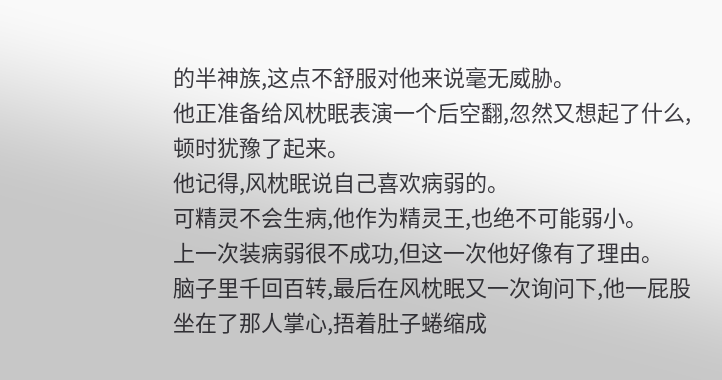的半神族,这点不舒服对他来说毫无威胁。
他正准备给风枕眠表演一个后空翻,忽然又想起了什么,顿时犹豫了起来。
他记得,风枕眠说自己喜欢病弱的。
可精灵不会生病,他作为精灵王,也绝不可能弱小。
上一次装病弱很不成功,但这一次他好像有了理由。
脑子里千回百转,最后在风枕眠又一次询问下,他一屁股坐在了那人掌心,捂着肚子蜷缩成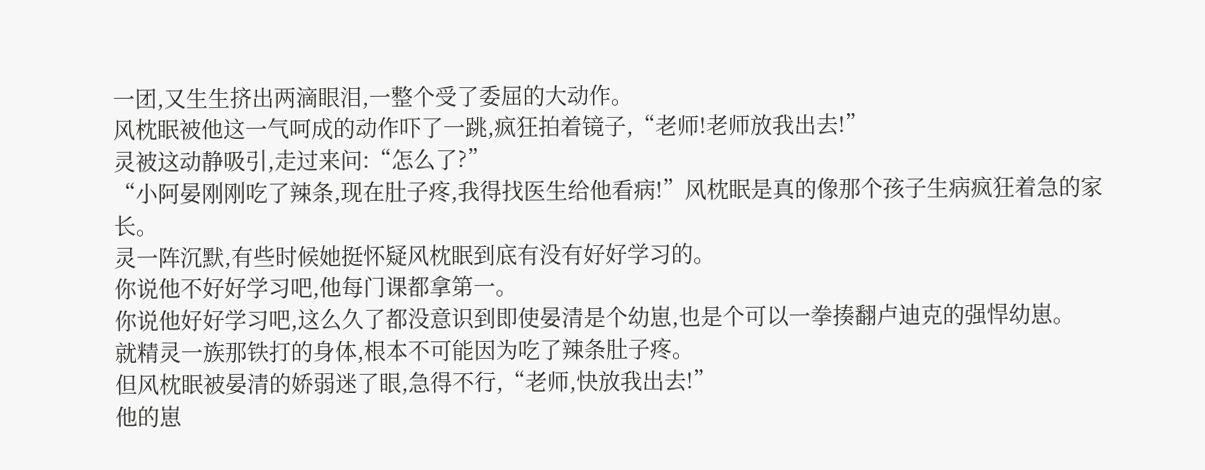一团,又生生挤出两滴眼泪,一整个受了委屈的大动作。
风枕眠被他这一气呵成的动作吓了一跳,疯狂拍着镜子,“老师!老师放我出去!”
灵被这动静吸引,走过来问:“怎么了?”
“小阿晏刚刚吃了辣条,现在肚子疼,我得找医生给他看病!”风枕眠是真的像那个孩子生病疯狂着急的家长。
灵一阵沉默,有些时候她挺怀疑风枕眠到底有没有好好学习的。
你说他不好好学习吧,他每门课都拿第一。
你说他好好学习吧,这么久了都没意识到即使晏清是个幼崽,也是个可以一拳揍翻卢迪克的强悍幼崽。
就精灵一族那铁打的身体,根本不可能因为吃了辣条肚子疼。
但风枕眠被晏清的娇弱迷了眼,急得不行,“老师,快放我出去!”
他的崽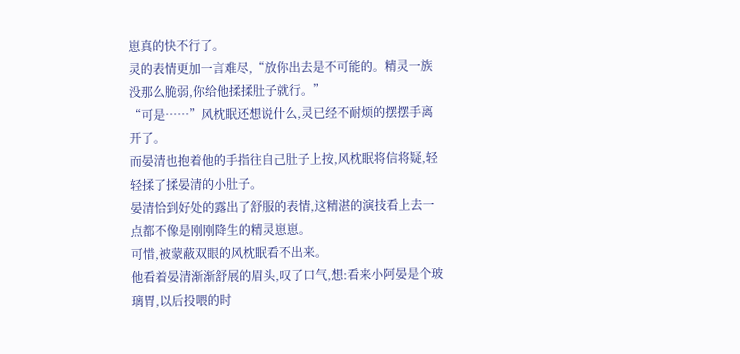崽真的快不行了。
灵的表情更加一言难尽,“放你出去是不可能的。精灵一族没那么脆弱,你给他揉揉肚子就行。”
“可是……”风枕眠还想说什么,灵已经不耐烦的摆摆手离开了。
而晏清也抱着他的手指往自己肚子上按,风枕眠将信将疑,轻轻揉了揉晏清的小肚子。
晏清恰到好处的露出了舒服的表情,这精湛的演技看上去一点都不像是刚刚降生的精灵崽崽。
可惜,被蒙蔽双眼的风枕眠看不出来。
他看着晏清渐渐舒展的眉头,叹了口气,想:看来小阿晏是个玻璃胃,以后投喂的时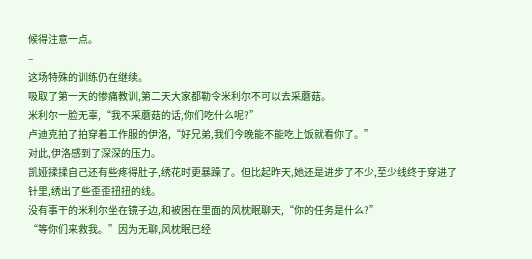候得注意一点。
–
这场特殊的训练仍在继续。
吸取了第一天的惨痛教训,第二天大家都勒令米利尔不可以去采蘑菇。
米利尔一脸无辜,“我不采蘑菇的话,你们吃什么呢?”
卢迪克拍了拍穿着工作服的伊洛,“好兄弟,我们今晚能不能吃上饭就看你了。”
对此,伊洛感到了深深的压力。
凯娅揉揉自己还有些疼得肚子,绣花时更暴躁了。但比起昨天,她还是进步了不少,至少线终于穿进了针里,绣出了些歪歪扭扭的线。
没有事干的米利尔坐在镜子边,和被困在里面的风枕眠聊天,“你的任务是什么?”
“等你们来救我。”因为无聊,风枕眠已经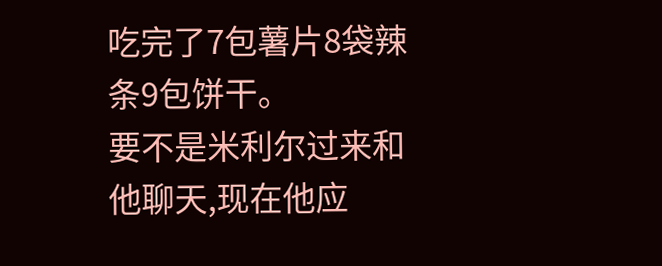吃完了7包薯片8袋辣条9包饼干。
要不是米利尔过来和他聊天,现在他应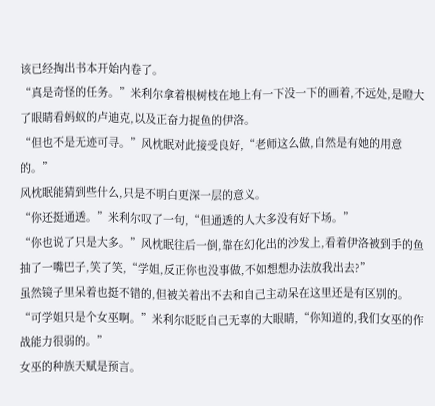该已经掏出书本开始内卷了。
“真是奇怪的任务。”米利尔拿着根树枝在地上有一下没一下的画着,不远处,是瞪大了眼睛看蚂蚁的卢迪克,以及正奋力捉鱼的伊洛。
“但也不是无迹可寻。”风枕眠对此接受良好,“老师这么做,自然是有她的用意的。”
风枕眠能猜到些什么,只是不明白更深一层的意义。
“你还挺通透。”米利尔叹了一句,“但通透的人大多没有好下场。”
“你也说了只是大多。”风枕眠往后一倒,靠在幻化出的沙发上,看着伊洛被到手的鱼抽了一嘴巴子,笑了笑,“学姐,反正你也没事做,不如想想办法放我出去?”
虽然镜子里呆着也挺不错的,但被关着出不去和自己主动呆在这里还是有区别的。
“可学姐只是个女巫啊。”米利尔眨眨自己无辜的大眼睛,“你知道的,我们女巫的作战能力很弱的。”
女巫的种族天赋是预言。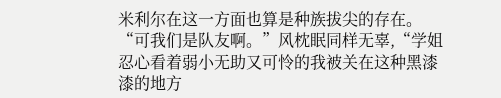米利尔在这一方面也算是种族拔尖的存在。
“可我们是队友啊。”风枕眠同样无辜,“学姐忍心看着弱小无助又可怜的我被关在这种黑漆漆的地方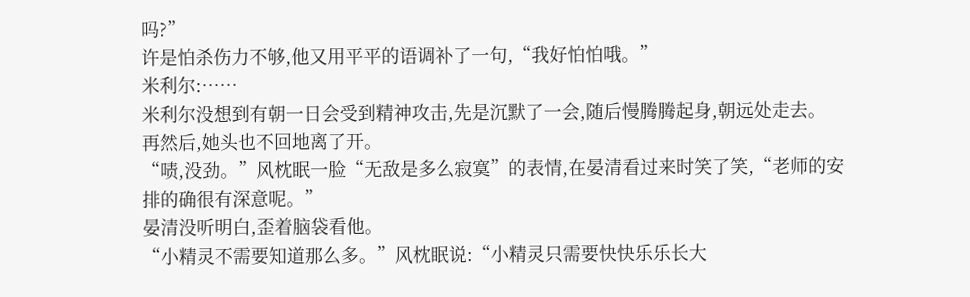吗?”
许是怕杀伤力不够,他又用平平的语调补了一句,“我好怕怕哦。”
米利尔:……
米利尔没想到有朝一日会受到精神攻击,先是沉默了一会,随后慢腾腾起身,朝远处走去。
再然后,她头也不回地离了开。
“啧,没劲。”风枕眠一脸“无敌是多么寂寞”的表情,在晏清看过来时笑了笑,“老师的安排的确很有深意呢。”
晏清没听明白,歪着脑袋看他。
“小精灵不需要知道那么多。”风枕眠说:“小精灵只需要快快乐乐长大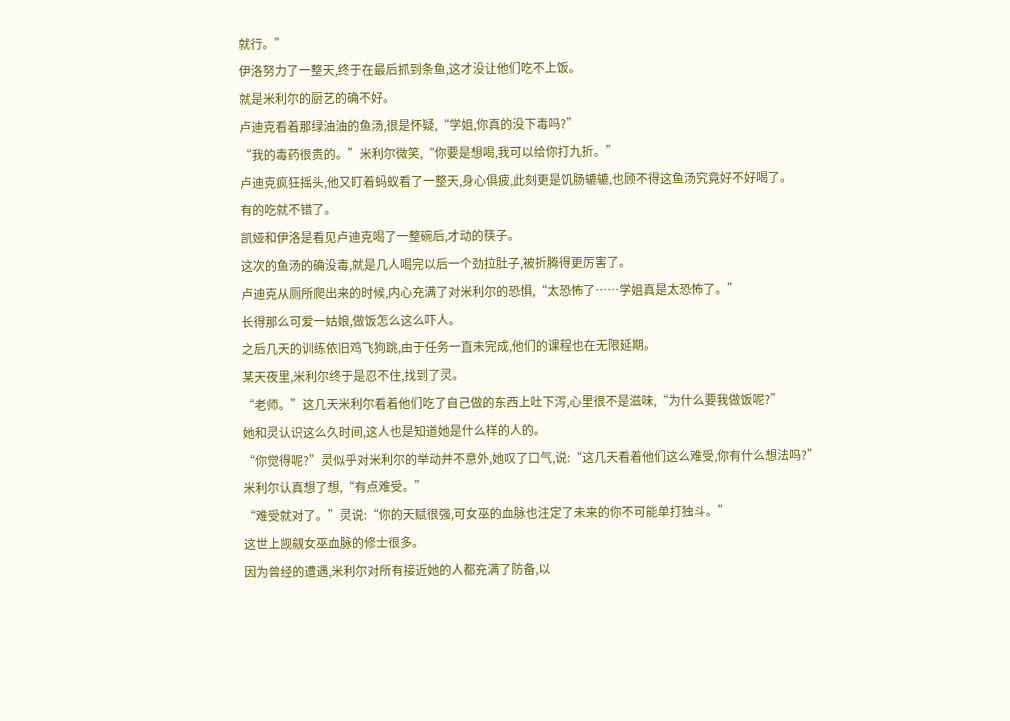就行。”
伊洛努力了一整天,终于在最后抓到条鱼,这才没让他们吃不上饭。
就是米利尔的厨艺的确不好。
卢迪克看着那绿油油的鱼汤,很是怀疑,“学姐,你真的没下毒吗?”
“我的毒药很贵的。”米利尔微笑,“你要是想喝,我可以给你打九折。”
卢迪克疯狂摇头,他又盯着蚂蚁看了一整天,身心俱疲,此刻更是饥肠辘辘,也顾不得这鱼汤究竟好不好喝了。
有的吃就不错了。
凯娅和伊洛是看见卢迪克喝了一整碗后,才动的筷子。
这次的鱼汤的确没毒,就是几人喝完以后一个劲拉肚子,被折腾得更厉害了。
卢迪克从厕所爬出来的时候,内心充满了对米利尔的恐惧,“太恐怖了……学姐真是太恐怖了。”
长得那么可爱一姑娘,做饭怎么这么吓人。
之后几天的训练依旧鸡飞狗跳,由于任务一直未完成,他们的课程也在无限延期。
某天夜里,米利尔终于是忍不住,找到了灵。
“老师。”这几天米利尔看着他们吃了自己做的东西上吐下泻,心里很不是滋味,“为什么要我做饭呢?”
她和灵认识这么久时间,这人也是知道她是什么样的人的。
“你觉得呢?”灵似乎对米利尔的举动并不意外,她叹了口气,说:“这几天看着他们这么难受,你有什么想法吗?”
米利尔认真想了想,“有点难受。”
“难受就对了。”灵说:“你的天赋很强,可女巫的血脉也注定了未来的你不可能单打独斗。”
这世上觊觎女巫血脉的修士很多。
因为曾经的遭遇,米利尔对所有接近她的人都充满了防备,以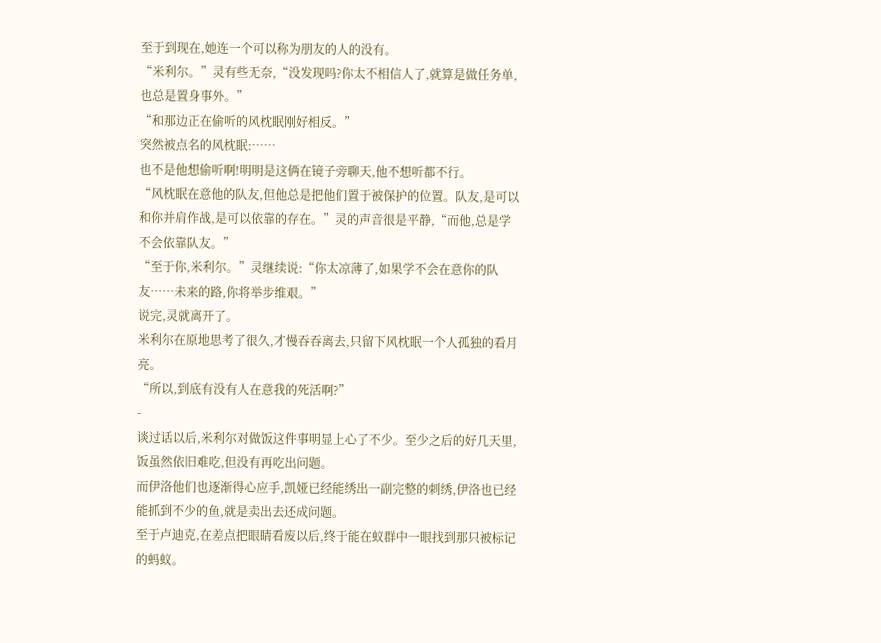至于到现在,她连一个可以称为朋友的人的没有。
“米利尔。”灵有些无奈,“没发现吗?你太不相信人了,就算是做任务单,也总是置身事外。”
“和那边正在偷听的风枕眠刚好相反。”
突然被点名的风枕眠:……
也不是他想偷听啊!明明是这俩在镜子旁聊天,他不想听都不行。
“风枕眠在意他的队友,但他总是把他们置于被保护的位置。队友,是可以和你并肩作战,是可以依靠的存在。”灵的声音很是平静,“而他,总是学不会依靠队友。”
“至于你,米利尔。”灵继续说:“你太凉薄了,如果学不会在意你的队友……未来的路,你将举步维艰。”
说完,灵就离开了。
米利尔在原地思考了很久,才慢吞吞离去,只留下风枕眠一个人孤独的看月亮。
“所以,到底有没有人在意我的死活啊?”
-
谈过话以后,米利尔对做饭这件事明显上心了不少。至少之后的好几天里,饭虽然依旧难吃,但没有再吃出问题。
而伊洛他们也逐渐得心应手,凯娅已经能绣出一副完整的刺绣,伊洛也已经能抓到不少的鱼,就是卖出去还成问题。
至于卢迪克,在差点把眼睛看废以后,终于能在蚁群中一眼找到那只被标记的蚂蚁。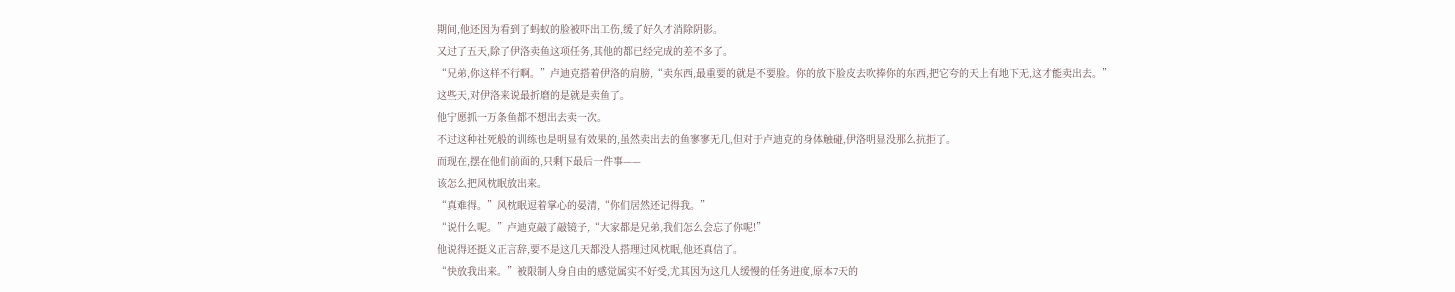期间,他还因为看到了蚂蚁的脸被吓出工伤,缓了好久才消除阴影。
又过了五天,除了伊洛卖鱼这项任务,其他的都已经完成的差不多了。
“兄弟,你这样不行啊。”卢迪克搭着伊洛的肩膀,“卖东西,最重要的就是不要脸。你的放下脸皮去吹捧你的东西,把它夸的天上有地下无,这才能卖出去。”
这些天,对伊洛来说最折磨的是就是卖鱼了。
他宁愿抓一万条鱼都不想出去卖一次。
不过这种社死般的训练也是明显有效果的,虽然卖出去的鱼寥寥无几,但对于卢迪克的身体触碰,伊洛明显没那么抗拒了。
而现在,摆在他们前面的,只剩下最后一件事——
该怎么把风枕眠放出来。
“真难得。”风枕眠逗着掌心的晏清,“你们居然还记得我。”
“说什么呢。”卢迪克敲了敲镜子,“大家都是兄弟,我们怎么会忘了你呢!”
他说得还挺义正言辞,要不是这几天都没人搭理过风枕眠,他还真信了。
“快放我出来。”被限制人身自由的感觉属实不好受,尤其因为这几人缓慢的任务进度,原本7天的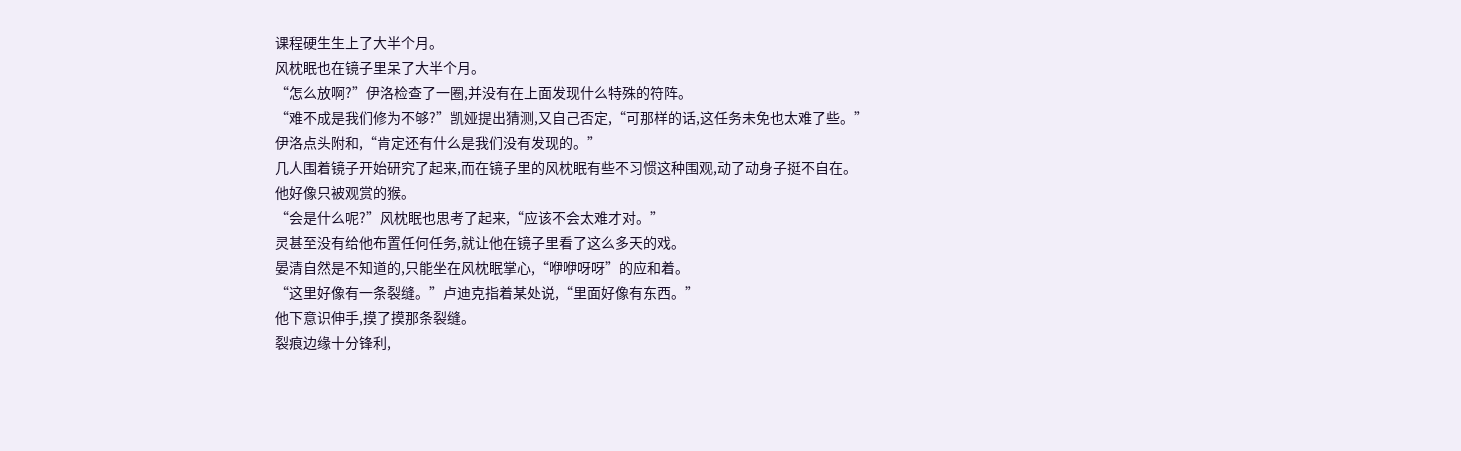课程硬生生上了大半个月。
风枕眠也在镜子里呆了大半个月。
“怎么放啊?”伊洛检查了一圈,并没有在上面发现什么特殊的符阵。
“难不成是我们修为不够?”凯娅提出猜测,又自己否定,“可那样的话,这任务未免也太难了些。”
伊洛点头附和,“肯定还有什么是我们没有发现的。”
几人围着镜子开始研究了起来,而在镜子里的风枕眠有些不习惯这种围观,动了动身子挺不自在。
他好像只被观赏的猴。
“会是什么呢?”风枕眠也思考了起来,“应该不会太难才对。”
灵甚至没有给他布置任何任务,就让他在镜子里看了这么多天的戏。
晏清自然是不知道的,只能坐在风枕眠掌心,“咿咿呀呀”的应和着。
“这里好像有一条裂缝。”卢迪克指着某处说,“里面好像有东西。”
他下意识伸手,摸了摸那条裂缝。
裂痕边缘十分锋利,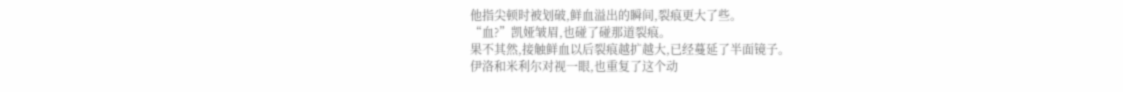他指尖顿时被划破,鲜血溢出的瞬间,裂痕更大了些。
“血?”凯娅皱眉,也碰了碰那道裂痕。
果不其然,接触鲜血以后裂痕越扩越大,已经蔓延了半面镜子。
伊洛和米利尔对视一眼,也重复了这个动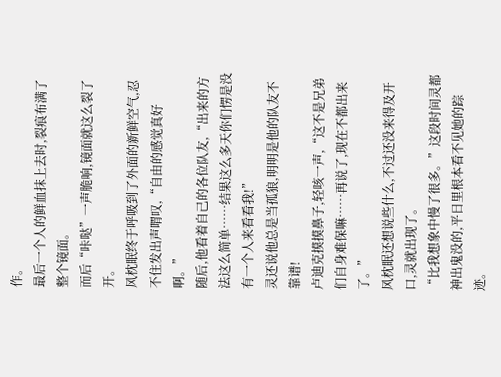作。
最后一个人的鲜血抹上去时,裂痕布满了整个镜面。
而后“咔哒”一声脆响,镜面就这么裂了开。
风枕眠终于呼吸到了外面的新鲜空气,忍不住发出声喟叹,“自由的感觉真好啊。”
随后,他看着自己的各位队友,“出来的方法这么简单……结果这么多天你们愣是没有一个人来看看我!”
灵还说他总是当孤狼,明明是他的队友不靠谱!
卢迪克摸摸鼻子,轻咳一声,“这不是兄弟们自身难保嘛……再说了,现在不都出来了。”
风枕眠还想说些什么,不过还没来得及开口,灵就出现了。
“比我想象中慢了很多。”这段时间灵都神出鬼没的,平日里根本看不见她的踪迹。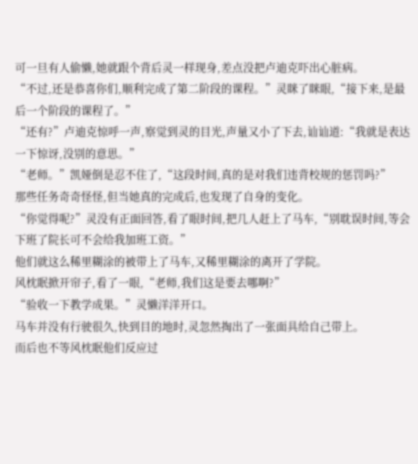可一旦有人偷懒,她就跟个背后灵一样现身,差点没把卢迪克吓出心脏病。
“不过,还是恭喜你们,顺利完成了第二阶段的课程。”灵眯了眯眼,“接下来,是最后一个阶段的课程了。”
“还有?”卢迪克惊呼一声,察觉到灵的目光,声量又小了下去,讪讪道:“我就是表达一下惊讶,没别的意思。”
“老师。”凯娅倒是忍不住了,“这段时间,真的是对我们违背校规的惩罚吗?”
那些任务奇奇怪怪,但当她真的完成后,也发现了自身的变化。
“你觉得呢?”灵没有正面回答,看了眼时间,把几人赶上了马车,“别耽误时间,等会下班了院长可不会给我加班工资。”
他们就这么稀里糊涂的被带上了马车,又稀里糊涂的离开了学院。
风枕眠掀开帘子,看了一眼,“老师,我们这是要去哪啊?”
“验收一下教学成果。”灵懒洋洋开口。
马车并没有行驶很久,快到目的地时,灵忽然掏出了一张面具给自己带上。
而后也不等风枕眠他们反应过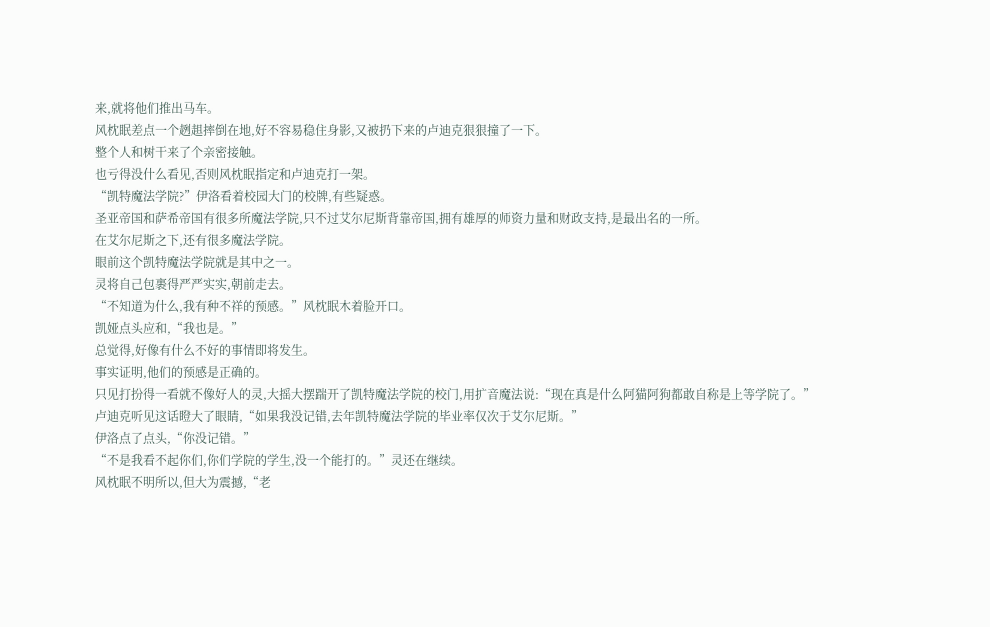来,就将他们推出马车。
风枕眠差点一个趔趄摔倒在地,好不容易稳住身影,又被扔下来的卢迪克狠狠撞了一下。
整个人和树干来了个亲密接触。
也亏得没什么看见,否则风枕眠指定和卢迪克打一架。
“凯特魔法学院?”伊洛看着校园大门的校牌,有些疑惑。
圣亚帝国和萨希帝国有很多所魔法学院,只不过艾尔尼斯背靠帝国,拥有雄厚的师资力量和财政支持,是最出名的一所。
在艾尔尼斯之下,还有很多魔法学院。
眼前这个凯特魔法学院就是其中之一。
灵将自己包裹得严严实实,朝前走去。
“不知道为什么,我有种不祥的预感。”风枕眠木着脸开口。
凯娅点头应和,“我也是。”
总觉得,好像有什么不好的事情即将发生。
事实证明,他们的预感是正确的。
只见打扮得一看就不像好人的灵,大摇大摆踹开了凯特魔法学院的校门,用扩音魔法说:“现在真是什么阿猫阿狗都敢自称是上等学院了。”
卢迪克听见这话瞪大了眼睛,“如果我没记错,去年凯特魔法学院的毕业率仅次于艾尔尼斯。”
伊洛点了点头,“你没记错。”
“不是我看不起你们,你们学院的学生,没一个能打的。”灵还在继续。
风枕眠不明所以,但大为震撼,“老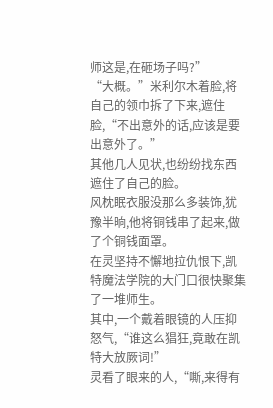师这是,在砸场子吗?”
“大概。”米利尔木着脸,将自己的领巾拆了下来,遮住脸,“不出意外的话,应该是要出意外了。”
其他几人见状,也纷纷找东西遮住了自己的脸。
风枕眠衣服没那么多装饰,犹豫半晌,他将铜钱串了起来,做了个铜钱面罩。
在灵坚持不懈地拉仇恨下,凯特魔法学院的大门口很快聚集了一堆师生。
其中,一个戴着眼镜的人压抑怒气,“谁这么猖狂,竟敢在凯特大放厥词!”
灵看了眼来的人,“嘶,来得有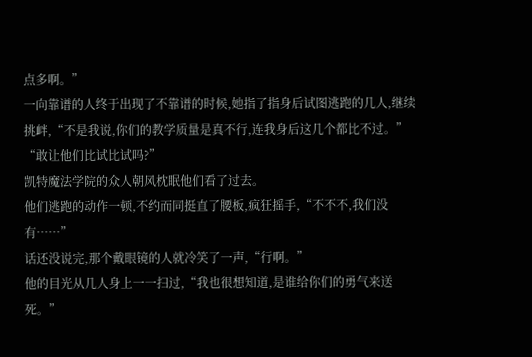点多啊。”
一向靠谱的人终于出现了不靠谱的时候,她指了指身后试图逃跑的几人,继续挑衅,“不是我说,你们的教学质量是真不行,连我身后这几个都比不过。”
“敢让他们比试比试吗?”
凯特魔法学院的众人朝风枕眠他们看了过去。
他们逃跑的动作一顿,不约而同挺直了腰板,疯狂摇手,“不不不,我们没有……”
话还没说完,那个戴眼镜的人就冷笑了一声,“行啊。”
他的目光从几人身上一一扫过,“我也很想知道,是谁给你们的勇气来送死。”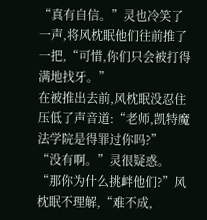“真有自信。”灵也冷笑了一声,将风枕眠他们往前推了一把,“可惜,你们只会被打得满地找牙。”
在被推出去前,风枕眠没忍住压低了声音道:“老师,凯特魔法学院是得罪过你吗?”
“没有啊。”灵很疑惑。
“那你为什么挑衅他们?”风枕眠不理解,“难不成,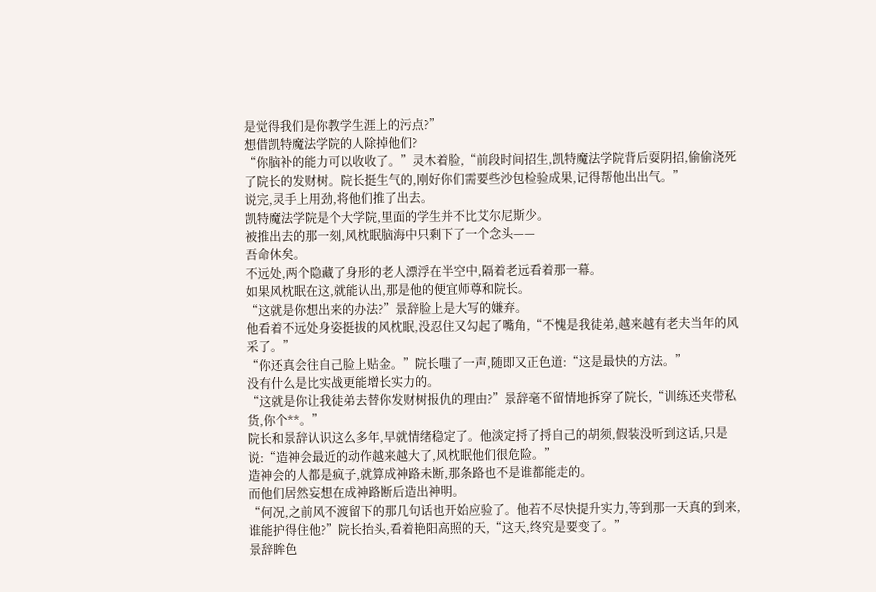是觉得我们是你教学生涯上的污点?”
想借凯特魔法学院的人除掉他们?
“你脑补的能力可以收收了。”灵木着脸,“前段时间招生,凯特魔法学院背后耍阴招,偷偷浇死了院长的发财树。院长挺生气的,刚好你们需要些沙包检验成果,记得帮他出出气。”
说完,灵手上用劲,将他们推了出去。
凯特魔法学院是个大学院,里面的学生并不比艾尔尼斯少。
被推出去的那一刻,风枕眠脑海中只剩下了一个念头——
吾命休矣。
不远处,两个隐藏了身形的老人漂浮在半空中,隔着老远看着那一幕。
如果风枕眠在这,就能认出,那是他的便宜师尊和院长。
“这就是你想出来的办法?”景辞脸上是大写的嫌弃。
他看着不远处身姿挺拔的风枕眠,没忍住又勾起了嘴角,“不愧是我徒弟,越来越有老夫当年的风采了。”
“你还真会往自己脸上贴金。”院长嗤了一声,随即又正色道:“这是最快的方法。”
没有什么是比实战更能增长实力的。
“这就是你让我徒弟去替你发财树报仇的理由?”景辞毫不留情地拆穿了院长,“训练还夹带私货,你个**。”
院长和景辞认识这么多年,早就情绪稳定了。他淡定捋了捋自己的胡须,假装没听到这话,只是说:“造神会最近的动作越来越大了,风枕眠他们很危险。”
造神会的人都是疯子,就算成神路未断,那条路也不是谁都能走的。
而他们居然妄想在成神路断后造出神明。
“何况,之前风不渡留下的那几句话也开始应验了。他若不尽快提升实力,等到那一天真的到来,谁能护得住他?”院长抬头,看着艳阳高照的天,“这天,终究是要变了。”
景辞眸色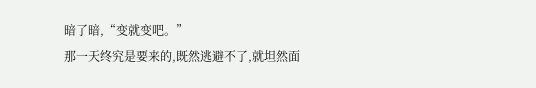暗了暗,“变就变吧。”
那一天终究是要来的,既然逃避不了,就坦然面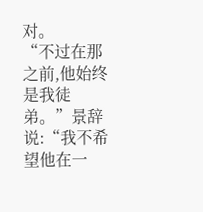对。
“不过在那之前,他始终是我徒弟。”景辞说:“我不希望他在一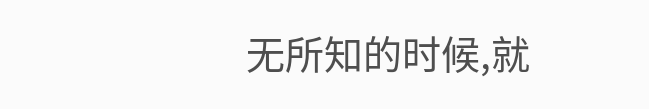无所知的时候,就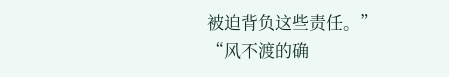被迫背负这些责任。”
“风不渡的确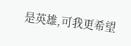是英雄,可我更希望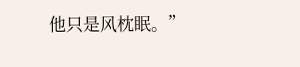他只是风枕眠。”